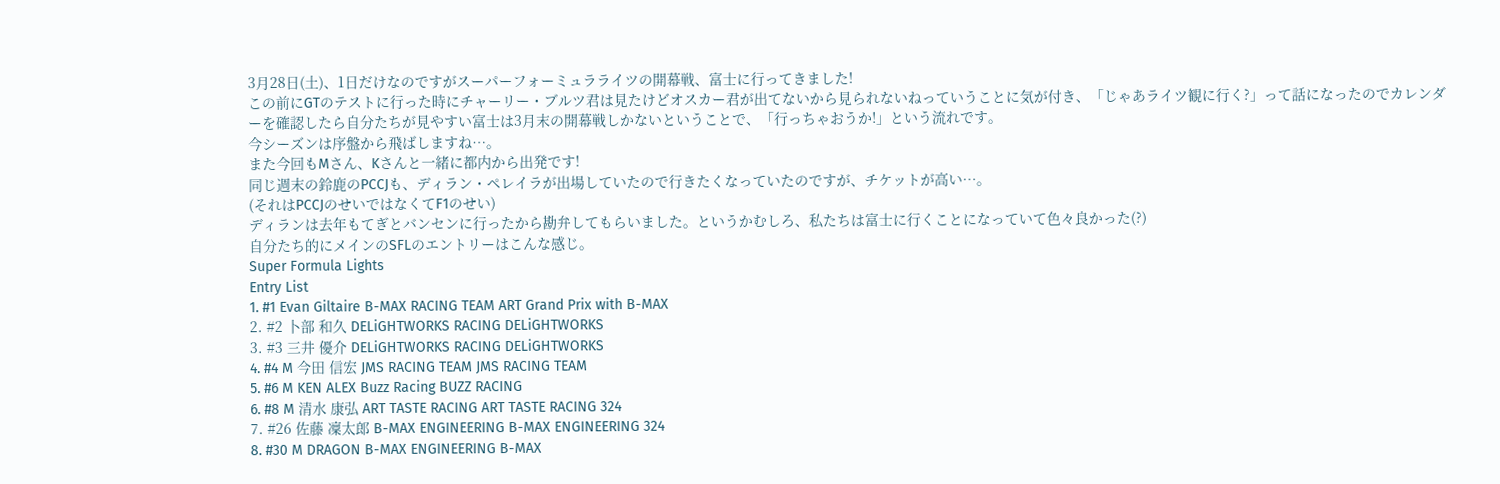3月28日(土)、1日だけなのですがスーパーフォーミュラライツの開幕戦、富士に行ってきました!
この前にGTのテストに行った時にチャーリー・ブルツ君は見たけどオスカー君が出てないから見られないねっていうことに気が付き、「じゃあライツ観に行く?」って話になったのでカレンダーを確認したら自分たちが見やすい富士は3月末の開幕戦しかないということで、「行っちゃおうか!」という流れです。
今シーズンは序盤から飛ばしますね…。
また今回もMさん、Kさんと一緒に都内から出発です!
同じ週末の鈴鹿のPCCJも、ディラン・ペレイラが出場していたので行きたくなっていたのですが、チケットが高い…。
(それはPCCJのせいではなくてF1のせい)
ディランは去年もてぎとバンセンに行ったから勘弁してもらいました。というかむしろ、私たちは富士に行くことになっていて色々良かった(?)
自分たち的にメインのSFLのエントリーはこんな感じ。
Super Formula Lights
Entry List
1. #1 Evan Giltaire B-MAX RACING TEAM ART Grand Prix with B-MAX
2. #2 卜部 和久 DELiGHTWORKS RACING DELiGHTWORKS
3. #3 三井 優介 DELiGHTWORKS RACING DELiGHTWORKS
4. #4 M 今田 信宏 JMS RACING TEAM JMS RACING TEAM
5. #6 M KEN ALEX Buzz Racing BUZZ RACING
6. #8 M 清水 康弘 ART TASTE RACING ART TASTE RACING 324
7. #26 佐藤 凜太郎 B-MAX ENGINEERING B-MAX ENGINEERING 324
8. #30 M DRAGON B-MAX ENGINEERING B-MAX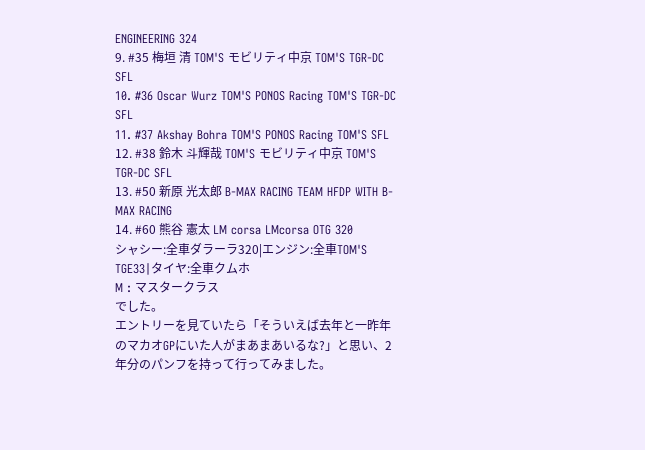ENGINEERING 324
9. #35 梅垣 清 TOM'S モビリティ中京 TOM'S TGR-DC SFL
10. #36 Oscar Wurz TOM'S PONOS Racing TOM'S TGR-DC SFL
11. #37 Akshay Bohra TOM'S PONOS Racing TOM'S SFL
12. #38 鈴木 斗輝哉 TOM'S モビリティ中京 TOM'S TGR-DC SFL
13. #50 新原 光太郎 B-MAX RACING TEAM HFDP WITH B-MAX RACING
14. #60 熊谷 憲太 LM corsa LMcorsa OTG 320
シャシー:全車ダラーラ320|エンジン:全車TOM'S TGE33|タイヤ:全車クムホ
M : マスタークラス
でした。
エントリーを見ていたら「そういえば去年と一昨年のマカオGPにいた人がまあまあいるな?」と思い、2年分のパンフを持って行ってみました。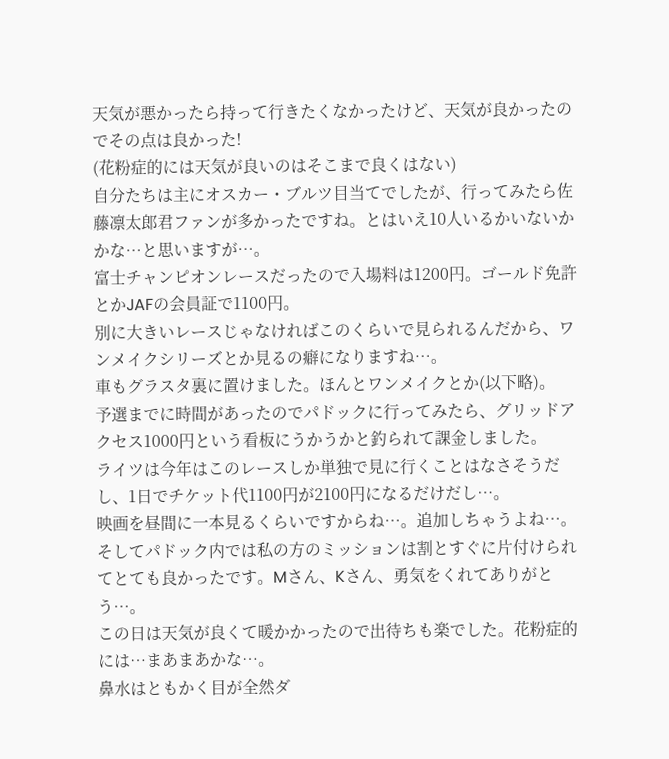天気が悪かったら持って行きたくなかったけど、天気が良かったのでその点は良かった!
(花粉症的には天気が良いのはそこまで良くはない)
自分たちは主にオスカー・ブルツ目当てでしたが、行ってみたら佐藤凛太郎君ファンが多かったですね。とはいえ10人いるかいないかかな…と思いますが…。
富士チャンピオンレースだったので入場料は1200円。ゴールド免許とかJAFの会員証で1100円。
別に大きいレースじゃなければこのくらいで見られるんだから、ワンメイクシリーズとか見るの癖になりますね…。
車もグラスタ裏に置けました。ほんとワンメイクとか(以下略)。
予選までに時間があったのでパドックに行ってみたら、グリッドアクセス1000円という看板にうかうかと釣られて課金しました。
ライツは今年はこのレースしか単独で見に行くことはなさそうだし、1日でチケット代1100円が2100円になるだけだし…。
映画を昼間に一本見るくらいですからね…。追加しちゃうよね…。
そしてパドック内では私の方のミッションは割とすぐに片付けられてとても良かったです。Mさん、Kさん、勇気をくれてありがとう…。
この日は天気が良くて暖かかったので出待ちも楽でした。花粉症的には…まあまあかな…。
鼻水はともかく目が全然ダ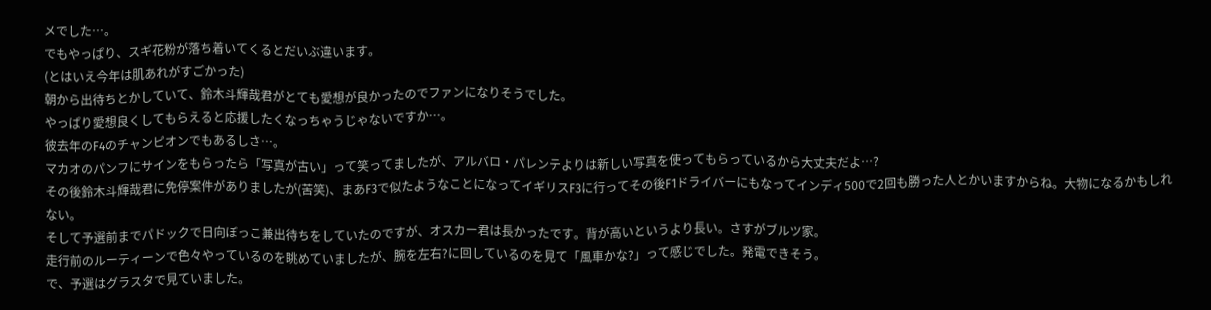メでした…。
でもやっぱり、スギ花粉が落ち着いてくるとだいぶ違います。
(とはいえ今年は肌あれがすごかった)
朝から出待ちとかしていて、鈴木斗輝哉君がとても愛想が良かったのでファンになりそうでした。
やっぱり愛想良くしてもらえると応援したくなっちゃうじゃないですか…。
彼去年のF4のチャンピオンでもあるしさ…。
マカオのパンフにサインをもらったら「写真が古い」って笑ってましたが、アルバロ・パレンテよりは新しい写真を使ってもらっているから大丈夫だよ…?
その後鈴木斗輝哉君に免停案件がありましたが(苦笑)、まあF3で似たようなことになってイギリスF3に行ってその後F1ドライバーにもなってインディ500で2回も勝った人とかいますからね。大物になるかもしれない。
そして予選前までパドックで日向ぼっこ兼出待ちをしていたのですが、オスカー君は長かったです。背が高いというより長い。さすがブルツ家。
走行前のルーティーンで色々やっているのを眺めていましたが、腕を左右?に回しているのを見て「風車かな?」って感じでした。発電できそう。
で、予選はグラスタで見ていました。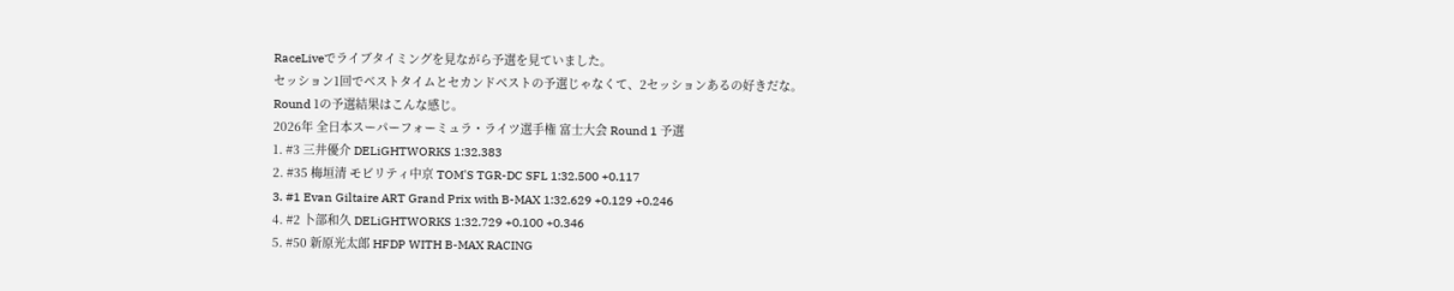RaceLiveでライブタイミングを見ながら予選を見ていました。
セッション1回でベストタイムとセカンドベストの予選じゃなくて、2セッションあるの好きだな。
Round 1の予選結果はこんな感じ。
2026年 全日本スーパーフォーミュラ・ライツ選手権 富士大会 Round 1 予選
1. #3 三井優介 DELiGHTWORKS 1:32.383
2. #35 梅垣清 モビリティ中京 TOM'S TGR-DC SFL 1:32.500 +0.117
3. #1 Evan Giltaire ART Grand Prix with B-MAX 1:32.629 +0.129 +0.246
4. #2 卜部和久 DELiGHTWORKS 1:32.729 +0.100 +0.346
5. #50 新原光太郎 HFDP WITH B-MAX RACING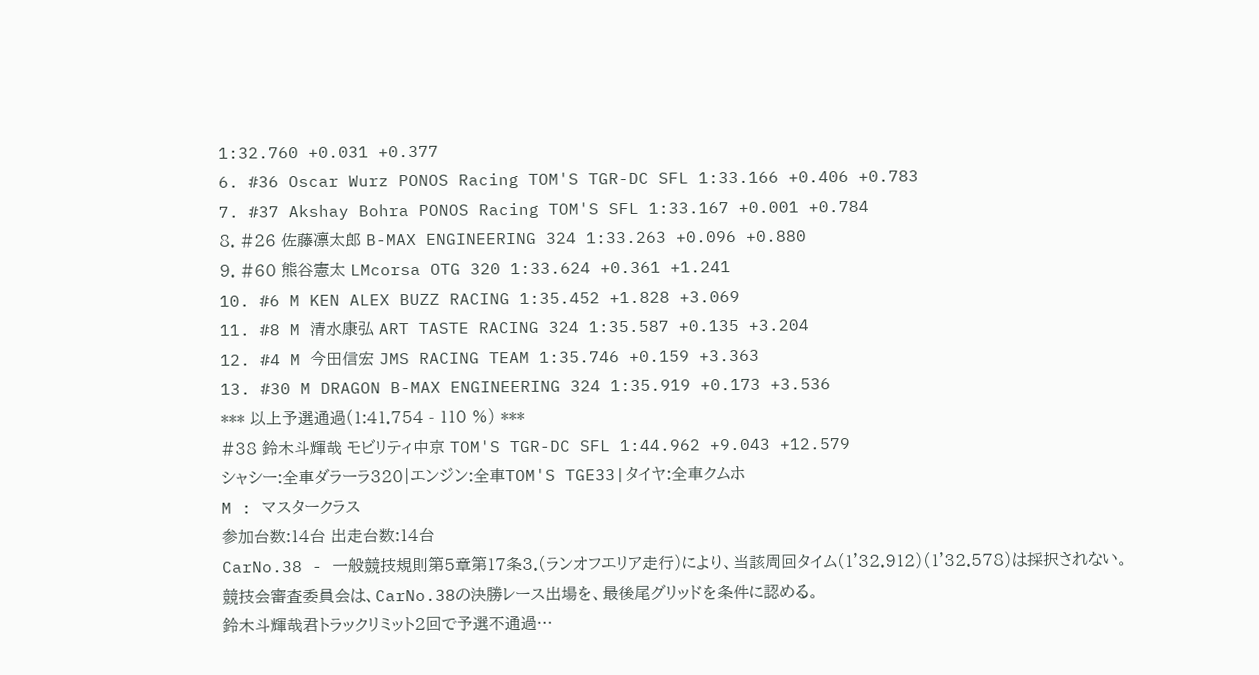1:32.760 +0.031 +0.377
6. #36 Oscar Wurz PONOS Racing TOM'S TGR-DC SFL 1:33.166 +0.406 +0.783
7. #37 Akshay Bohra PONOS Racing TOM'S SFL 1:33.167 +0.001 +0.784
8. #26 佐藤凛太郎 B-MAX ENGINEERING 324 1:33.263 +0.096 +0.880
9. #60 熊谷憲太 LMcorsa OTG 320 1:33.624 +0.361 +1.241
10. #6 M KEN ALEX BUZZ RACING 1:35.452 +1.828 +3.069
11. #8 M 清水康弘 ART TASTE RACING 324 1:35.587 +0.135 +3.204
12. #4 M 今田信宏 JMS RACING TEAM 1:35.746 +0.159 +3.363
13. #30 M DRAGON B-MAX ENGINEERING 324 1:35.919 +0.173 +3.536
*** 以上予選通過(1:41.754 - 110 %) ***
#38 鈴木斗輝哉 モビリティ中京 TOM'S TGR-DC SFL 1:44.962 +9.043 +12.579
シャシー:全車ダラーラ320|エンジン:全車TOM'S TGE33|タイヤ:全車クムホ
M : マスタークラス
参加台数:14台 出走台数:14台
CarNo.38 - 一般競技規則第5章第17条3.(ランオフエリア走行)により、当該周回タイム(1'32.912)(1'32.578)は採択されない。
競技会審査委員会は、CarNo.38の決勝レース出場を、最後尾グリッドを条件に認める。
鈴木斗輝哉君トラックリミット2回で予選不通過…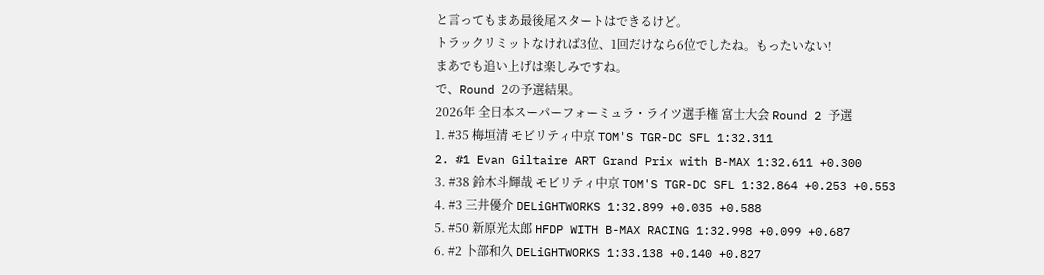と言ってもまあ最後尾スタートはできるけど。
トラックリミットなければ3位、1回だけなら6位でしたね。もったいない!
まあでも追い上げは楽しみですね。
で、Round 2の予選結果。
2026年 全日本スーパーフォーミュラ・ライツ選手権 富士大会 Round 2 予選
1. #35 梅垣清 モビリティ中京 TOM'S TGR-DC SFL 1:32.311
2. #1 Evan Giltaire ART Grand Prix with B-MAX 1:32.611 +0.300
3. #38 鈴木斗輝哉 モビリティ中京 TOM'S TGR-DC SFL 1:32.864 +0.253 +0.553
4. #3 三井優介 DELiGHTWORKS 1:32.899 +0.035 +0.588
5. #50 新原光太郎 HFDP WITH B-MAX RACING 1:32.998 +0.099 +0.687
6. #2 卜部和久 DELiGHTWORKS 1:33.138 +0.140 +0.827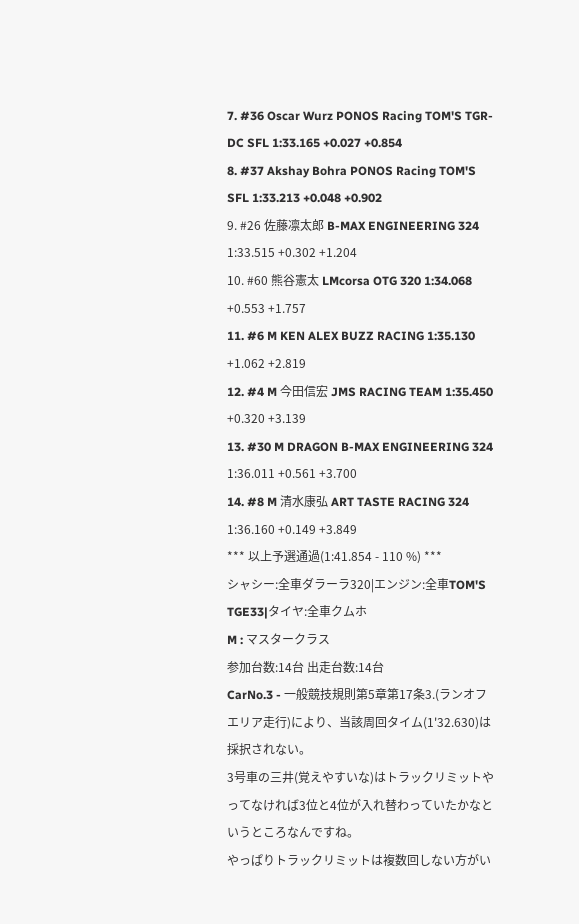7. #36 Oscar Wurz PONOS Racing TOM'S TGR-DC SFL 1:33.165 +0.027 +0.854
8. #37 Akshay Bohra PONOS Racing TOM'S SFL 1:33.213 +0.048 +0.902
9. #26 佐藤凛太郎 B-MAX ENGINEERING 324 1:33.515 +0.302 +1.204
10. #60 熊谷憲太 LMcorsa OTG 320 1:34.068 +0.553 +1.757
11. #6 M KEN ALEX BUZZ RACING 1:35.130 +1.062 +2.819
12. #4 M 今田信宏 JMS RACING TEAM 1:35.450 +0.320 +3.139
13. #30 M DRAGON B-MAX ENGINEERING 324 1:36.011 +0.561 +3.700
14. #8 M 清水康弘 ART TASTE RACING 324 1:36.160 +0.149 +3.849
*** 以上予選通過(1:41.854 - 110 %) ***
シャシー:全車ダラーラ320|エンジン:全車TOM'S TGE33|タイヤ:全車クムホ
M : マスタークラス
参加台数:14台 出走台数:14台
CarNo.3 - 一般競技規則第5章第17条3.(ランオフエリア走行)により、当該周回タイム(1'32.630)は採択されない。
3号車の三井(覚えやすいな)はトラックリミットやってなければ3位と4位が入れ替わっていたかなというところなんですね。
やっぱりトラックリミットは複数回しない方がい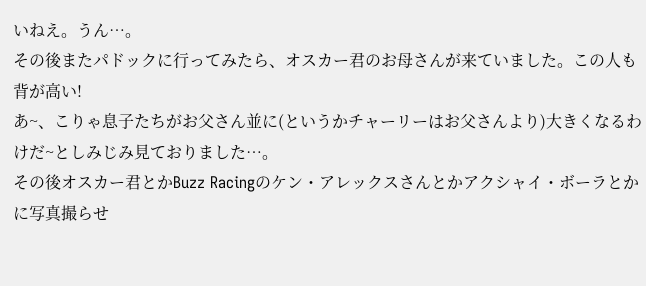いねえ。うん…。
その後またパドックに行ってみたら、オスカー君のお母さんが来ていました。この人も背が高い!
あ~、こりゃ息子たちがお父さん並に(というかチャーリーはお父さんより)大きくなるわけだ~としみじみ見ておりました…。
その後オスカー君とかBuzz Racingのケン・アレックスさんとかアクシャイ・ボーラとかに写真撮らせ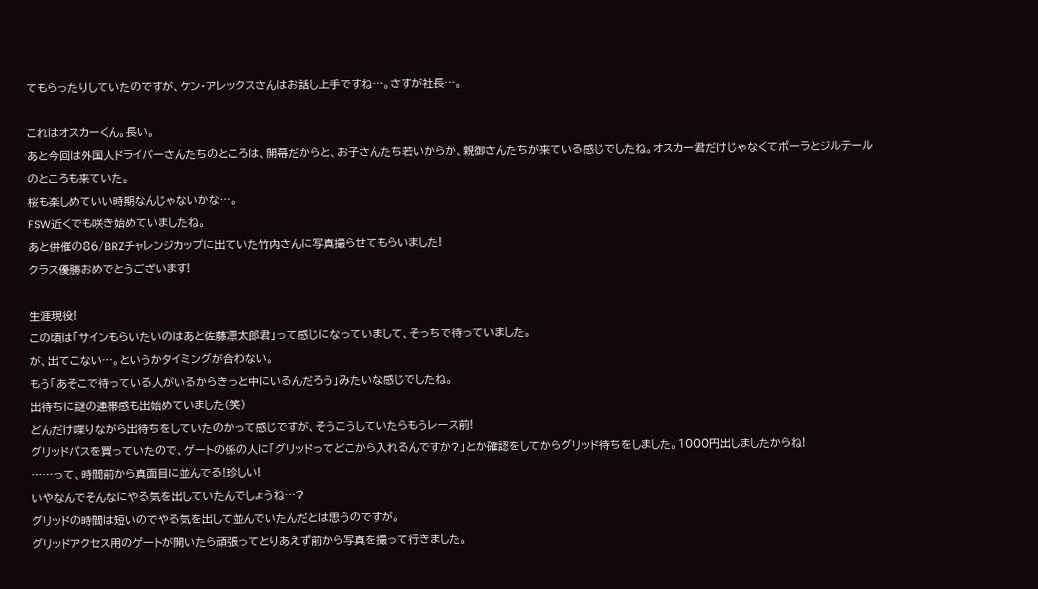てもらったりしていたのですが、ケン・アレックスさんはお話し上手ですね…。さすが社長…。

これはオスカーくん。長い。
あと今回は外国人ドライバーさんたちのところは、開幕だからと、お子さんたち若いからか、親御さんたちが来ている感じでしたね。オスカー君だけじゃなくてボーラとジルテールのところも来ていた。
桜も楽しめていい時期なんじゃないかな…。
FSW近くでも咲き始めていましたね。
あと併催の86/BRZチャレンジカップに出ていた竹内さんに写真撮らせてもらいました!
クラス優勝おめでとうございます!

生涯現役!
この頃は「サインもらいたいのはあと佐藤凛太郎君」って感じになっていまして、そっちで待っていました。
が、出てこない…。というかタイミングが合わない。
もう「あそこで待っている人がいるからきっと中にいるんだろう」みたいな感じでしたね。
出待ちに謎の連帯感も出始めていました(笑)
どんだけ喋りながら出待ちをしていたのかって感じですが、そうこうしていたらもうレース前!
グリッドパスを買っていたので、ゲートの係の人に「グリッドってどこから入れるんですか?」とか確認をしてからグリッド待ちをしました。1000円出しましたからね!
……って、時間前から真面目に並んでる!珍しい!
いやなんでそんなにやる気を出していたんでしょうね…?
グリッドの時間は短いのでやる気を出して並んでいたんだとは思うのですが。
グリッドアクセス用のゲートが開いたら頑張ってとりあえず前から写真を撮って行きました。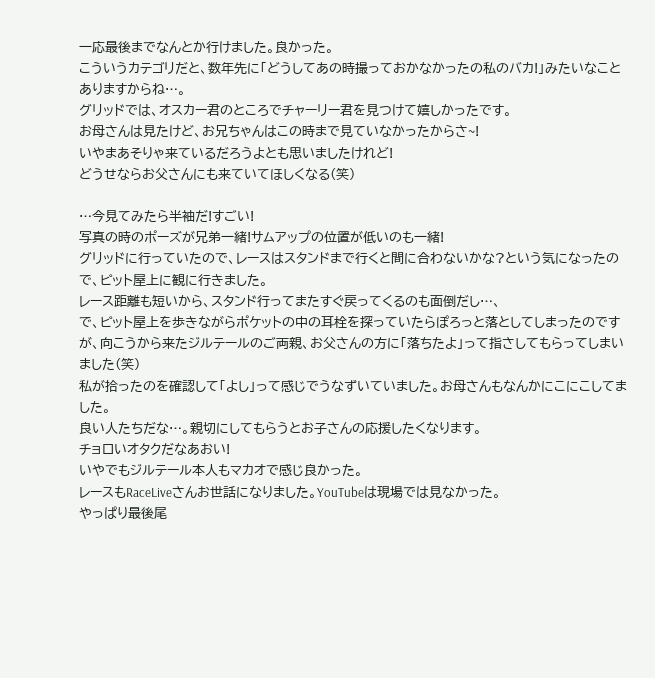一応最後までなんとか行けました。良かった。
こういうカテゴリだと、数年先に「どうしてあの時撮っておかなかったの私のバカ!」みたいなことありますからね…。
グリッドでは、オスカー君のところでチャーリー君を見つけて嬉しかったです。
お母さんは見たけど、お兄ちゃんはこの時まで見ていなかったからさ~!
いやまあそりゃ来ているだろうよとも思いましたけれど!
どうせならお父さんにも来ていてほしくなる(笑)

…今見てみたら半袖だ!すごい!
写真の時のポーズが兄弟一緒!サムアップの位置が低いのも一緒!
グリッドに行っていたので、レースはスタンドまで行くと間に合わないかな?という気になったので、ピット屋上に観に行きました。
レース距離も短いから、スタンド行ってまたすぐ戻ってくるのも面倒だし…、
で、ピット屋上を歩きながらポケットの中の耳栓を探っていたらぽろっと落としてしまったのですが、向こうから来たジルテールのご両親、お父さんの方に「落ちたよ」って指さしてもらってしまいました(笑)
私が拾ったのを確認して「よし」って感じでうなずいていました。お母さんもなんかにこにこしてました。
良い人たちだな…。親切にしてもらうとお子さんの応援したくなります。
チョロいオタクだなあおい!
いやでもジルテール本人もマカオで感じ良かった。
レースもRaceLiveさんお世話になりました。YouTubeは現場では見なかった。
やっぱり最後尾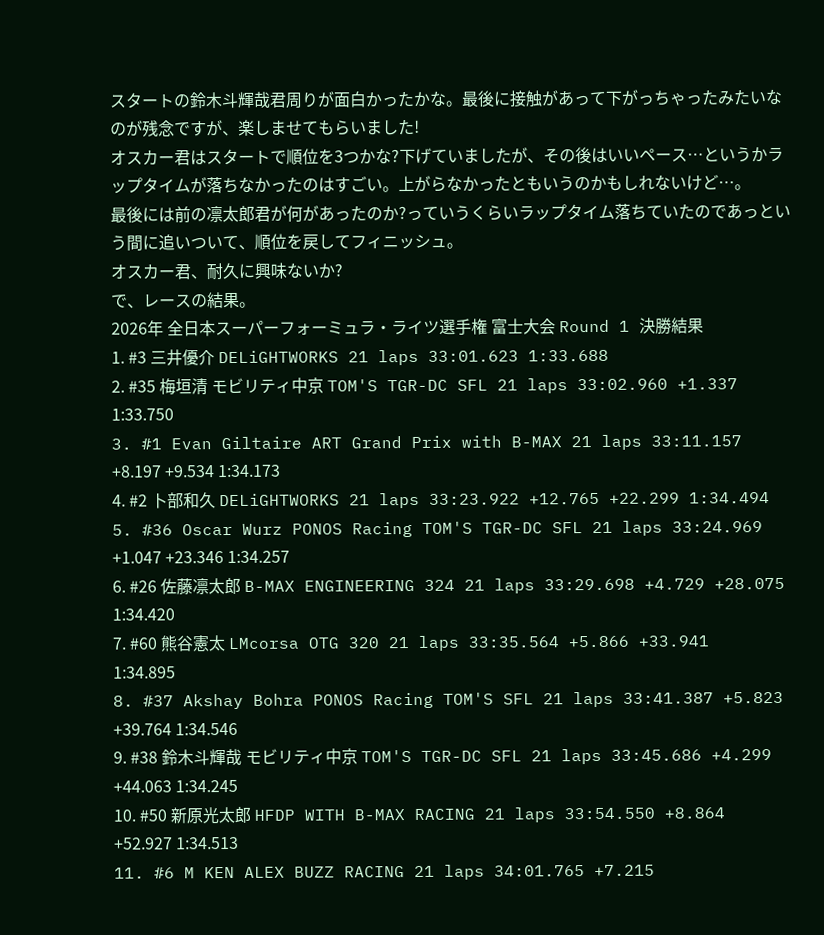スタートの鈴木斗輝哉君周りが面白かったかな。最後に接触があって下がっちゃったみたいなのが残念ですが、楽しませてもらいました!
オスカー君はスタートで順位を3つかな?下げていましたが、その後はいいペース…というかラップタイムが落ちなかったのはすごい。上がらなかったともいうのかもしれないけど…。
最後には前の凛太郎君が何があったのか?っていうくらいラップタイム落ちていたのであっという間に追いついて、順位を戻してフィニッシュ。
オスカー君、耐久に興味ないか?
で、レースの結果。
2026年 全日本スーパーフォーミュラ・ライツ選手権 富士大会 Round 1 決勝結果
1. #3 三井優介 DELiGHTWORKS 21 laps 33:01.623 1:33.688
2. #35 梅垣清 モビリティ中京 TOM'S TGR-DC SFL 21 laps 33:02.960 +1.337 1:33.750
3. #1 Evan Giltaire ART Grand Prix with B-MAX 21 laps 33:11.157 +8.197 +9.534 1:34.173
4. #2 卜部和久 DELiGHTWORKS 21 laps 33:23.922 +12.765 +22.299 1:34.494
5. #36 Oscar Wurz PONOS Racing TOM'S TGR-DC SFL 21 laps 33:24.969 +1.047 +23.346 1:34.257
6. #26 佐藤凛太郎 B-MAX ENGINEERING 324 21 laps 33:29.698 +4.729 +28.075 1:34.420
7. #60 熊谷憲太 LMcorsa OTG 320 21 laps 33:35.564 +5.866 +33.941 1:34.895
8. #37 Akshay Bohra PONOS Racing TOM'S SFL 21 laps 33:41.387 +5.823 +39.764 1:34.546
9. #38 鈴木斗輝哉 モビリティ中京 TOM'S TGR-DC SFL 21 laps 33:45.686 +4.299 +44.063 1:34.245
10. #50 新原光太郎 HFDP WITH B-MAX RACING 21 laps 33:54.550 +8.864 +52.927 1:34.513
11. #6 M KEN ALEX BUZZ RACING 21 laps 34:01.765 +7.215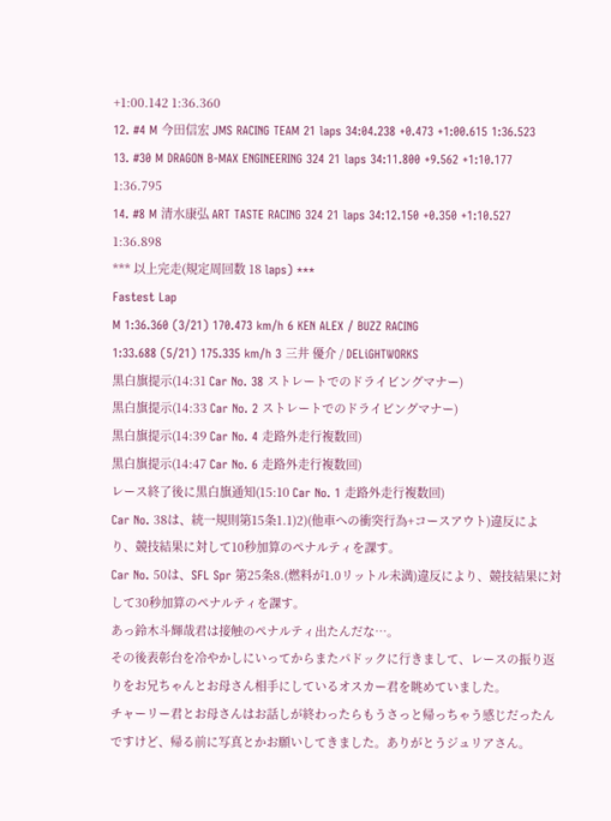+1:00.142 1:36.360
12. #4 M 今田信宏 JMS RACING TEAM 21 laps 34:04.238 +0.473 +1:00.615 1:36.523
13. #30 M DRAGON B-MAX ENGINEERING 324 21 laps 34:11.800 +9.562 +1:10.177 1:36.795
14. #8 M 清水康弘 ART TASTE RACING 324 21 laps 34:12.150 +0.350 +1:10.527 1:36.898
*** 以上完走(規定周回数 18 laps) ***
Fastest Lap
M 1:36.360 (3/21) 170.473 km/h 6 KEN ALEX / BUZZ RACING
1:33.688 (5/21) 175.335 km/h 3 三井 優介 / DELiGHTWORKS
黒白旗提示(14:31 Car No. 38 ストレートでのドライビングマナー)
黒白旗提示(14:33 Car No. 2 ストレートでのドライビングマナー)
黒白旗提示(14:39 Car No. 4 走路外走行複数回)
黒白旗提示(14:47 Car No. 6 走路外走行複数回)
レース終了後に黒白旗通知(15:10 Car No. 1 走路外走行複数回)
Car No. 38は、統一規則第15条1.1)2)(他車への衝突行為+コースアウト)違反により、競技結果に対して10秒加算のペナルティを課す。
Car No. 50は、SFL Spr 第25条8.(燃料が1.0リットル未満)違反により、競技結果に対して30秒加算のペナルティを課す。
あっ鈴木斗輝哉君は接触のペナルティ出たんだな…。
その後表彰台を冷やかしにいってからまたパドックに行きまして、レースの振り返りをお兄ちゃんとお母さん相手にしているオスカー君を眺めていました。
チャーリー君とお母さんはお話しが終わったらもうさっと帰っちゃう感じだったんですけど、帰る前に写真とかお願いしてきました。ありがとうジュリアさん。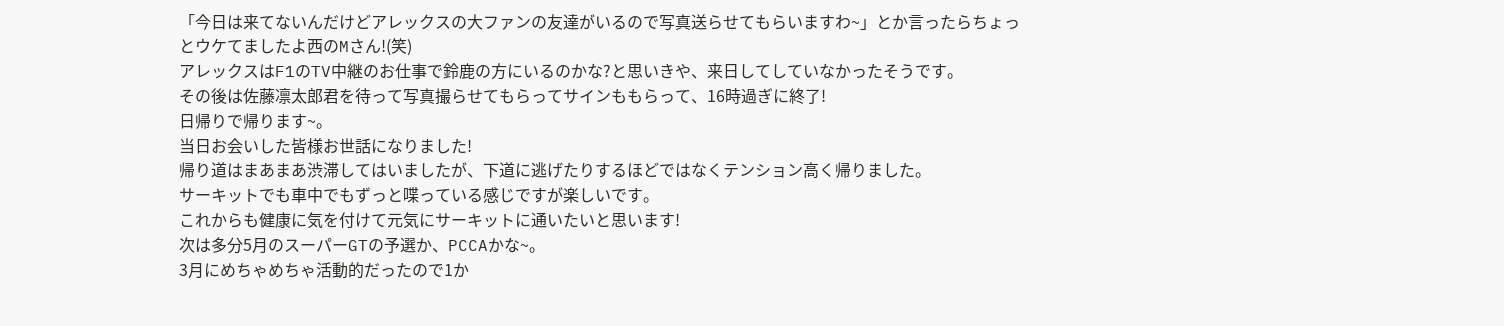「今日は来てないんだけどアレックスの大ファンの友達がいるので写真送らせてもらいますわ~」とか言ったらちょっとウケてましたよ西のMさん!(笑)
アレックスはF1のTV中継のお仕事で鈴鹿の方にいるのかな?と思いきや、来日してしていなかったそうです。
その後は佐藤凛太郎君を待って写真撮らせてもらってサインももらって、16時過ぎに終了!
日帰りで帰ります~。
当日お会いした皆様お世話になりました!
帰り道はまあまあ渋滞してはいましたが、下道に逃げたりするほどではなくテンション高く帰りました。
サーキットでも車中でもずっと喋っている感じですが楽しいです。
これからも健康に気を付けて元気にサーキットに通いたいと思います!
次は多分5月のスーパーGTの予選か、PCCAかな~。
3月にめちゃめちゃ活動的だったので1か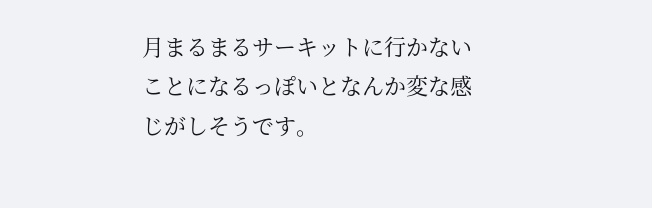月まるまるサーキットに行かないことになるっぽいとなんか変な感じがしそうです。